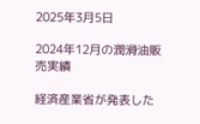2025年3月5日

2024年12月の潤滑油販売実績

経済産業省が発表した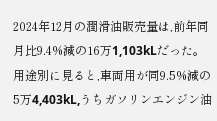2024年12月の潤滑油販売量は,前年同月比9.4%減の16万1,103kLだった。用途別に見ると,車両用が同9.5%減の5万4,403kL,うちガソリンエンジン油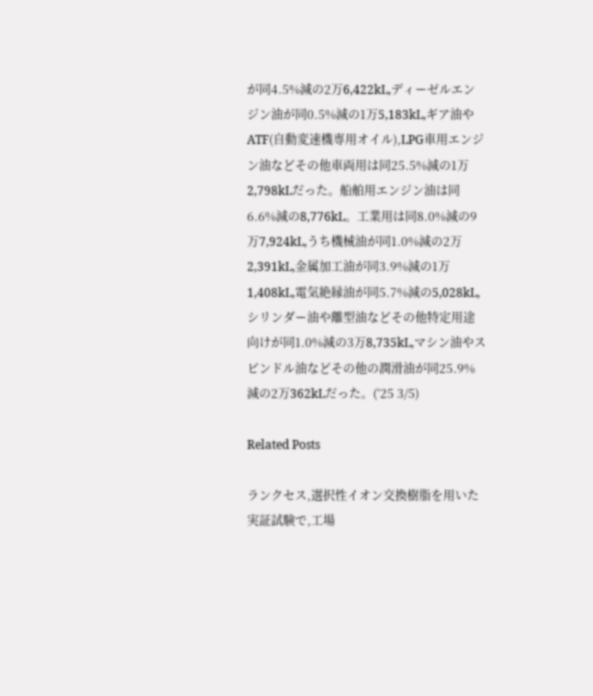が同4.5%減の2万6,422kL,ディーゼルエンジン油が同0.5%減の1万5,183kL,ギア油やATF(自動変速機専用オイル),LPG車用エンジン油などその他車両用は同25.5%減の1万2,798kLだった。船舶用エンジン油は同6.6%減の8,776kL。工業用は同8.0%減の9万7,924kL,うち機械油が同1.0%減の2万2,391kL,金属加工油が同3.9%減の1万1,408kL,電気絶縁油が同5.7%減の5,028kL,シリンダー油や離型油などその他特定用途向けが同1.0%減の3万8,735kL,マシン油やスピンドル油などその他の潤滑油が同25.9%減の2万362kLだった。(’25 3/5)

Related Posts

ランクセス,選択性イオン交換樹脂を用いた実証試験で,工場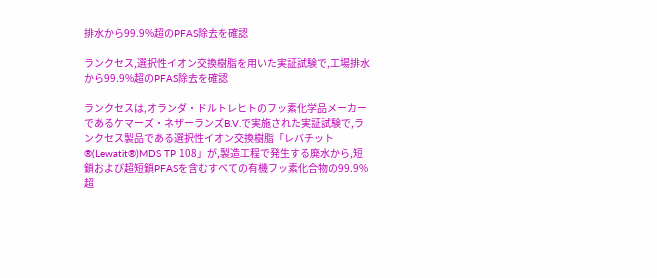排水から99.9%超のPFAS除去を確認

ランクセス,選択性イオン交換樹脂を用いた実証試験で,工場排水から99.9%超のPFAS除去を確認

ランクセスは,オランダ・ドルトレヒトのフッ素化学品メーカーであるケマーズ・ネザーランズB.V.で実施された実証試験で,ランクセス製品である選択性イオン交換樹脂「レバチット®(Lewatit®)MDS TP 108」が,製造工程で発生する廃水から,短鎖および超短鎖PFASを含むすべての有機フッ素化合物の99.9%超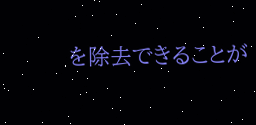を除去できることが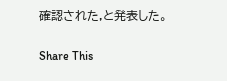確認された,と発表した。

Share This